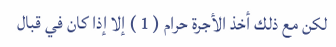لكن مع ذلك أخذ الأجرة حرام ( 1 ) إلا إذا كان في قبال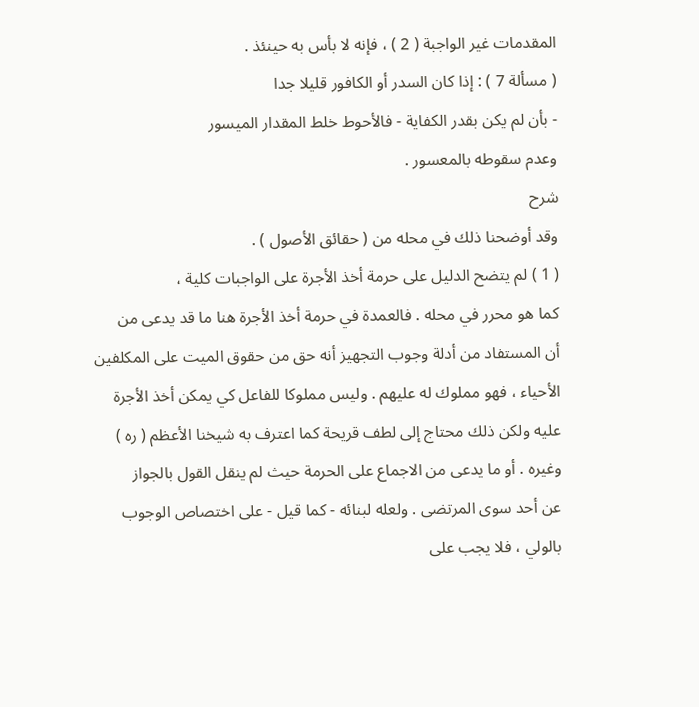المقدمات غير الواجبة ( 2 ) ، فإنه لا بأس به حينئذ .
( مسألة 7 ) : إذا كان السدر أو الكافور قليلا جدا
- بأن لم يكن بقدر الكفاية - فالأحوط خلط المقدار الميسور
وعدم سقوطه بالمعسور .
شرح
وقد أوضحنا ذلك في محله من ( حقائق الأصول ) .
( 1 ) لم يتضح الدليل على حرمة أخذ الأجرة على الواجبات كلية ،
كما هو محرر في محله . فالعمدة في حرمة أخذ الأجرة هنا ما قد يدعى من
أن المستفاد من أدلة وجوب التجهيز أنه حق من حقوق الميت على المكلفين
الأحياء ، فهو مملوك له عليهم . وليس مملوكا للفاعل كي يمكن أخذ الأجرة
عليه ولكن ذلك محتاج إلى لطف قريحة كما اعترف به شيخنا الأعظم ( ره )
وغيره . أو ما يدعى من الاجماع على الحرمة حيث لم ينقل القول بالجواز
عن أحد سوى المرتضى . ولعله لبنائه - كما قيل - على اختصاص الوجوب
بالولي ، فلا يجب على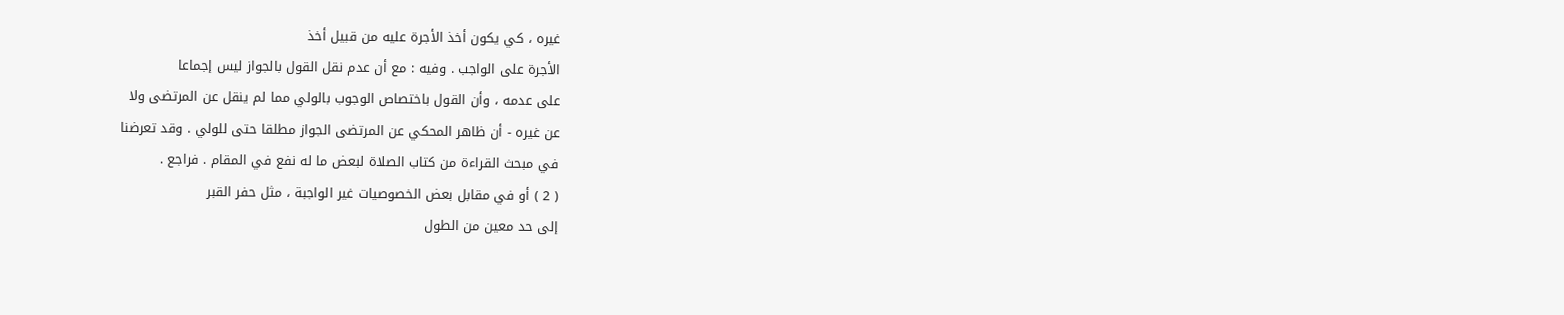غيره ، كي يكون أخذ الأجرة عليه من قبيل أخذ
الأجرة على الواجب . وفيه : مع أن عدم نقل القول بالجواز ليس إجماعا
على عدمه ، وأن القول باختصاص الوجوب بالولي مما لم ينقل عن المرتضى ولا
عن غيره - أن ظاهر المحكي عن المرتضى الجواز مطلقا حتى للولي . وقد تعرضنا
في مبحث القراءة من كتاب الصلاة لبعض ما له نفع في المقام . فراجع .
( 2 ) أو في مقابل بعض الخصوصيات غير الواجبة ، مثل حفر القبر
إلى حد معين من الطول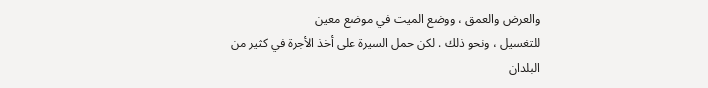والعرض والعمق ، ووضع الميت في موضع معين
للتغسيل ، ونحو ذلك . لكن حمل السيرة على أخذ الأجرة في كثير من
البلدان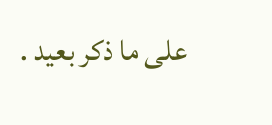على ما ذكر بعيد .